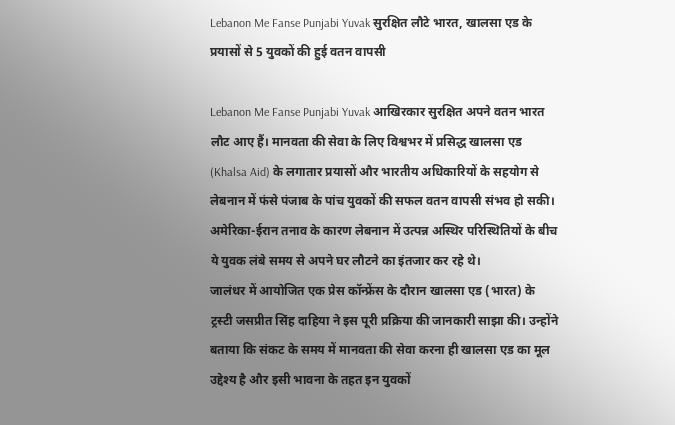Lebanon Me Fanse Punjabi Yuvak सुरक्षित लौटे भारत, खालसा एड के प्रयासों से 5 युवकों की हुई वतन वापसी

Lebanon Me Fanse Punjabi Yuvak आखिरकार सुरक्षित अपने वतन भारत लौट आए हैं। मानवता की सेवा के लिए विश्वभर में प्रसिद्ध खालसा एड (Khalsa Aid) के लगातार प्रयासों और भारतीय अधिकारियों के सहयोग से लेबनान में फंसे पंजाब के पांच युवकों की सफल वतन वापसी संभव हो सकी। अमेरिका-ईरान तनाव के कारण लेबनान में उत्पन्न अस्थिर परिस्थितियों के बीच ये युवक लंबे समय से अपने घर लौटने का इंतजार कर रहे थे।
जालंधर में आयोजित एक प्रेस कॉन्फ्रेंस के दौरान खालसा एड (भारत) के ट्रस्टी जसप्रीत सिंह दाहिया ने इस पूरी प्रक्रिया की जानकारी साझा की। उन्होंने बताया कि संकट के समय में मानवता की सेवा करना ही खालसा एड का मूल उद्देश्य है और इसी भावना के तहत इन युवकों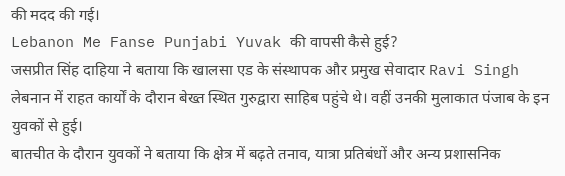की मदद की गई।
Lebanon Me Fanse Punjabi Yuvak की वापसी कैसे हुई?
जसप्रीत सिंह दाहिया ने बताया कि खालसा एड के संस्थापक और प्रमुख सेवादार Ravi Singh लेबनान में राहत कार्यों के दौरान बेख्त स्थित गुरुद्वारा साहिब पहुंचे थे। वहीं उनकी मुलाकात पंजाब के इन युवकों से हुई।
बातचीत के दौरान युवकों ने बताया कि क्षेत्र में बढ़ते तनाव, यात्रा प्रतिबंधों और अन्य प्रशासनिक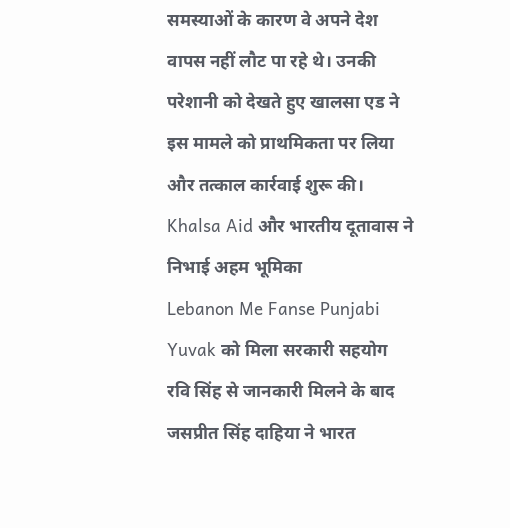समस्याओं के कारण वे अपने देश वापस नहीं लौट पा रहे थे। उनकी परेशानी को देखते हुए खालसा एड ने इस मामले को प्राथमिकता पर लिया और तत्काल कार्रवाई शुरू की।
Khalsa Aid और भारतीय दूतावास ने निभाई अहम भूमिका
Lebanon Me Fanse Punjabi Yuvak को मिला सरकारी सहयोग
रवि सिंह से जानकारी मिलने के बाद जसप्रीत सिंह दाहिया ने भारत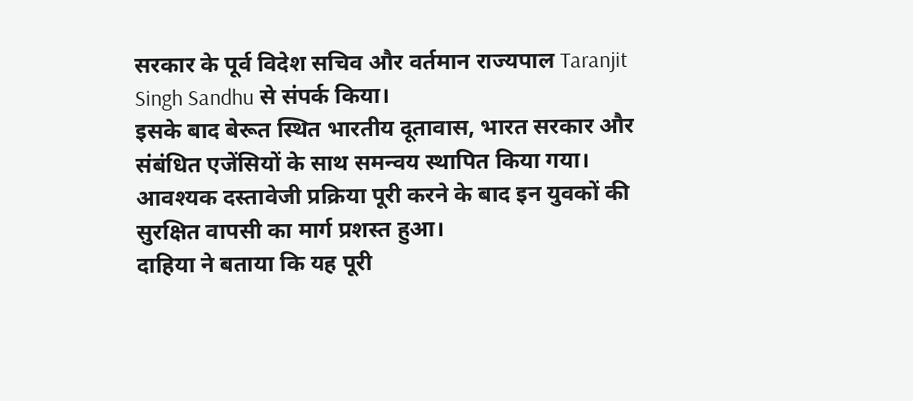सरकार के पूर्व विदेश सचिव और वर्तमान राज्यपाल Taranjit Singh Sandhu से संपर्क किया।
इसके बाद बेरूत स्थित भारतीय दूतावास, भारत सरकार और संबंधित एजेंसियों के साथ समन्वय स्थापित किया गया। आवश्यक दस्तावेजी प्रक्रिया पूरी करने के बाद इन युवकों की सुरक्षित वापसी का मार्ग प्रशस्त हुआ।
दाहिया ने बताया कि यह पूरी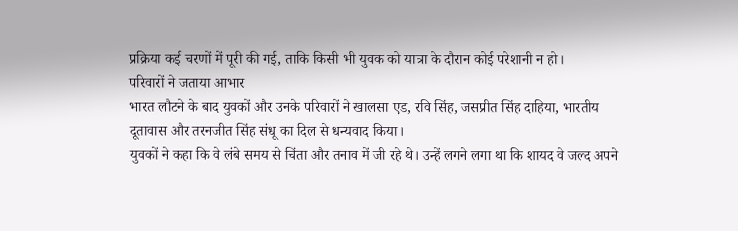प्रक्रिया कई चरणों में पूरी की गई, ताकि किसी भी युवक को यात्रा के दौरान कोई परेशानी न हो।
परिवारों ने जताया आभार
भारत लौटने के बाद युवकों और उनके परिवारों ने खालसा एड, रवि सिंह, जसप्रीत सिंह दाहिया, भारतीय दूतावास और तरनजीत सिंह संधू का दिल से धन्यवाद किया।
युवकों ने कहा कि वे लंबे समय से चिंता और तनाव में जी रहे थे। उन्हें लगने लगा था कि शायद वे जल्द अपने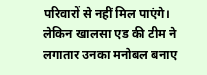परिवारों से नहीं मिल पाएंगे। लेकिन खालसा एड की टीम ने लगातार उनका मनोबल बनाए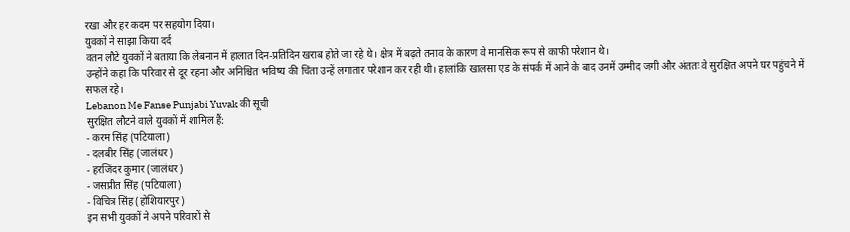रखा और हर कदम पर सहयोग दिया।
युवकों ने साझा किया दर्द
वतन लौटे युवकों ने बताया कि लेबनान में हालात दिन-प्रतिदिन खराब होते जा रहे थे। क्षेत्र में बढ़ते तनाव के कारण वे मानसिक रूप से काफी परेशान थे।
उन्होंने कहा कि परिवार से दूर रहना और अनिश्चित भविष्य की चिंता उन्हें लगातार परेशान कर रही थी। हालांकि खालसा एड के संपर्क में आने के बाद उनमें उम्मीद जगी और अंततः वे सुरक्षित अपने घर पहुंचने में सफल रहे।
Lebanon Me Fanse Punjabi Yuvak की सूची
सुरक्षित लौटने वाले युवकों में शामिल हैं:
- करम सिंह (पटियाला)
- दलबीर सिंह (जालंधर)
- हरजिंदर कुमार (जालंधर)
- जसप्रीत सिंह (पटियाला)
- विचित्र सिंह (होशियारपुर)
इन सभी युवकों ने अपने परिवारों से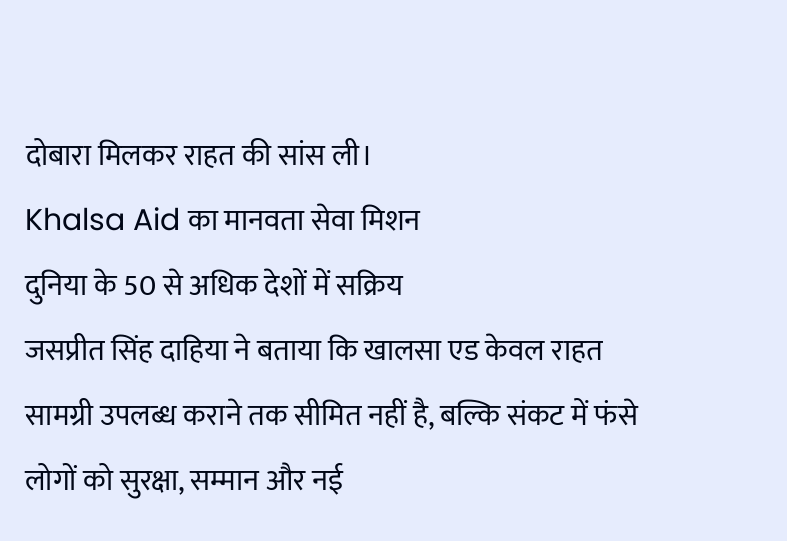दोबारा मिलकर राहत की सांस ली।
Khalsa Aid का मानवता सेवा मिशन
दुनिया के 50 से अधिक देशों में सक्रिय
जसप्रीत सिंह दाहिया ने बताया कि खालसा एड केवल राहत सामग्री उपलब्ध कराने तक सीमित नहीं है, बल्कि संकट में फंसे लोगों को सुरक्षा, सम्मान और नई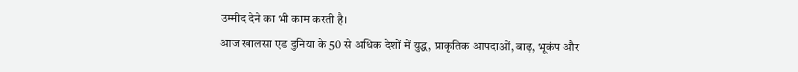उम्मीद देने का भी काम करती है।
आज खालसा एड दुनिया के 50 से अधिक देशों में युद्ध, प्राकृतिक आपदाओं, बाढ़, भूकंप और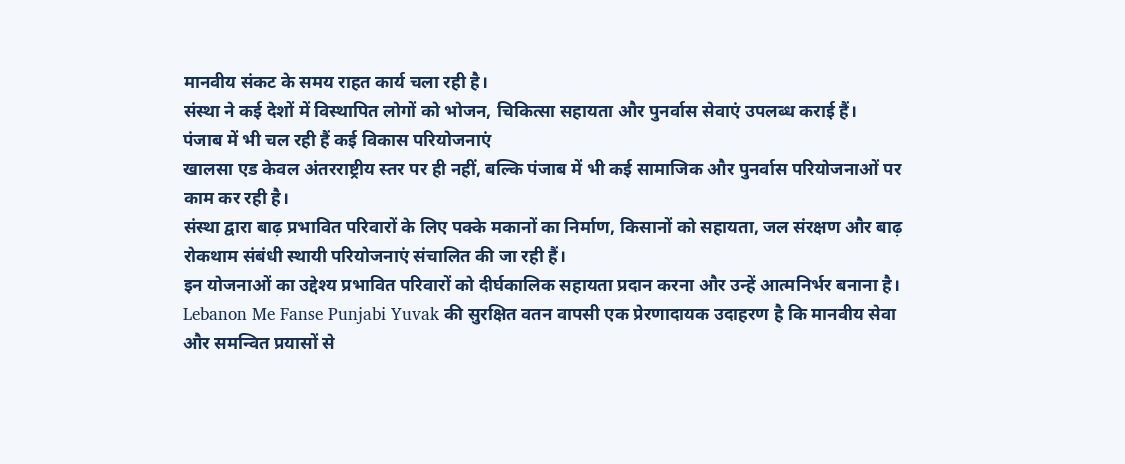मानवीय संकट के समय राहत कार्य चला रही है।
संस्था ने कई देशों में विस्थापित लोगों को भोजन, चिकित्सा सहायता और पुनर्वास सेवाएं उपलब्ध कराई हैं।
पंजाब में भी चल रही हैं कई विकास परियोजनाएं
खालसा एड केवल अंतरराष्ट्रीय स्तर पर ही नहीं, बल्कि पंजाब में भी कई सामाजिक और पुनर्वास परियोजनाओं पर काम कर रही है।
संस्था द्वारा बाढ़ प्रभावित परिवारों के लिए पक्के मकानों का निर्माण, किसानों को सहायता, जल संरक्षण और बाढ़ रोकथाम संबंधी स्थायी परियोजनाएं संचालित की जा रही हैं।
इन योजनाओं का उद्देश्य प्रभावित परिवारों को दीर्घकालिक सहायता प्रदान करना और उन्हें आत्मनिर्भर बनाना है।
Lebanon Me Fanse Punjabi Yuvak की सुरक्षित वतन वापसी एक प्रेरणादायक उदाहरण है कि मानवीय सेवा और समन्वित प्रयासों से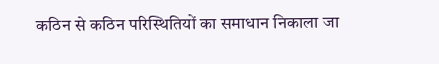कठिन से कठिन परिस्थितियों का समाधान निकाला जा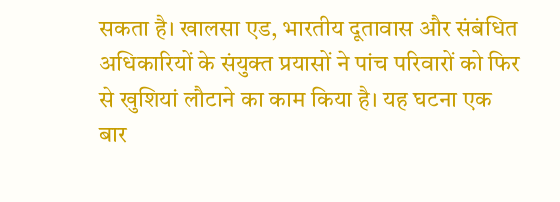सकता है। खालसा एड, भारतीय दूतावास और संबंधित अधिकारियों के संयुक्त प्रयासों ने पांच परिवारों को फिर से खुशियां लौटाने का काम किया है। यह घटना एक बार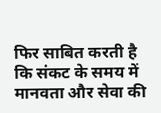फिर साबित करती है कि संकट के समय में मानवता और सेवा की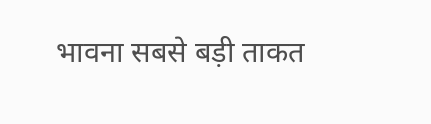भावना सबसे बड़ी ताकत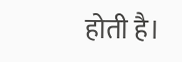होती है।